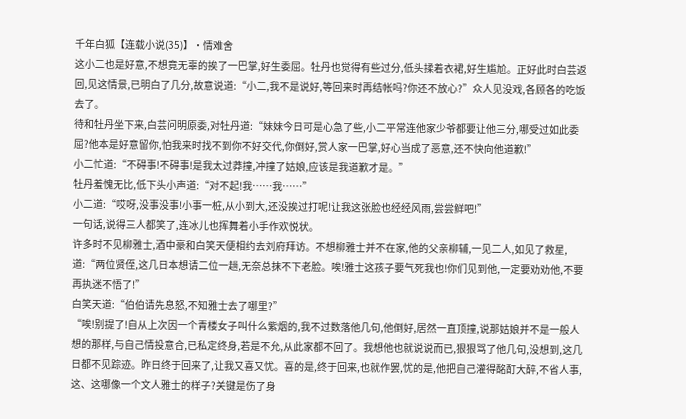千年白狐【连载小说(35)】·情难舍
这小二也是好意,不想竟无辜的挨了一巴掌,好生委屈。牡丹也觉得有些过分,低头揉着衣裙,好生尴尬。正好此时白芸返回,见这情景,已明白了几分,故意说道:“小二,我不是说好,等回来时再结帐吗?你还不放心?”众人见没戏,各顾各的吃饭去了。
待和牡丹坐下来,白芸问明原委,对牡丹道:“妹妹今日可是心急了些,小二平常连他家少爷都要让他三分,哪受过如此委屈?他本是好意留你,怕我来时找不到你不好交代,你倒好,赏人家一巴掌,好心当成了恶意,还不快向他道歉!”
小二忙道:“不碍事!不碍事!是我太过莽撞,冲撞了姑娘,应该是我道歉才是。”
牡丹羞愧无比,低下头小声道:“对不起!我……我……”
小二道:“哎呀,没事没事!小事一桩,从小到大,还没挨过打呢!让我这张脸也经经风雨,尝尝鲜吧!”
一句话,说得三人都笑了,连冰儿也挥舞着小手作欢悦状。
许多时不见柳雅士,酒中豪和白笑天便相约去刘府拜访。不想柳雅士并不在家,他的父亲柳辅,一见二人,如见了救星,道:“两位贤侄,这几日本想请二位一趟,无奈总抹不下老脸。唉!雅士这孩子要气死我也!你们见到他,一定要劝劝他,不要再执迷不悟了!”
白笑天道:“伯伯请先息怒,不知雅士去了哪里?”
“唉!别提了!自从上次因一个青楼女子叫什么紫烟的,我不过数落他几句,他倒好,居然一直顶撞,说那姑娘并不是一般人想的那样,与自己情投意合,已私定终身,若是不允,从此家都不回了。我想他也就说说而已,狠狠骂了他几句,没想到,这几日都不见踪迹。昨日终于回来了,让我又喜又忧。喜的是,终于回来,也就作罢,忧的是,他把自己灌得酩酊大醉,不省人事,这、这哪像一个文人雅士的样子?关键是伤了身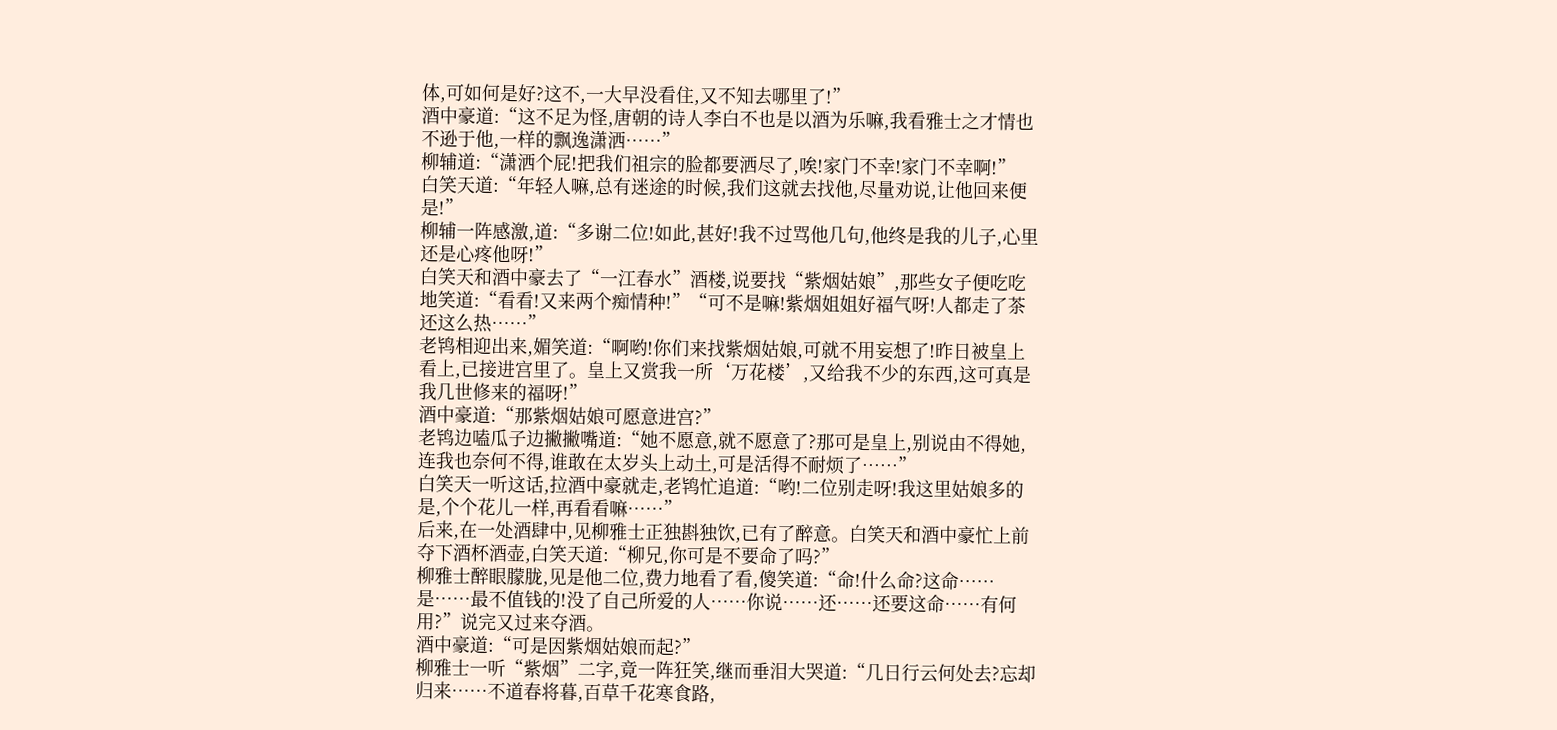体,可如何是好?这不,一大早没看住,又不知去哪里了!”
酒中豪道:“这不足为怪,唐朝的诗人李白不也是以酒为乐嘛,我看雅士之才情也不逊于他,一样的飘逸潇洒……”
柳辅道:“潇洒个屁!把我们祖宗的脸都要洒尽了,唉!家门不幸!家门不幸啊!”
白笑天道:“年轻人嘛,总有迷途的时候,我们这就去找他,尽量劝说,让他回来便是!”
柳辅一阵感激,道:“多谢二位!如此,甚好!我不过骂他几句,他终是我的儿子,心里还是心疼他呀!”
白笑天和酒中豪去了“一江春水”酒楼,说要找“紫烟姑娘”,那些女子便吃吃地笑道:“看看!又来两个痴情种!”“可不是嘛!紫烟姐姐好福气呀!人都走了茶还这么热……”
老鸨相迎出来,媚笑道:“啊哟!你们来找紫烟姑娘,可就不用妄想了!昨日被皇上看上,已接进宫里了。皇上又赏我一所‘万花楼’,又给我不少的东西,这可真是我几世修来的福呀!”
酒中豪道:“那紫烟姑娘可愿意进宫?”
老鸨边嗑瓜子边撇撇嘴道:“她不愿意,就不愿意了?那可是皇上,别说由不得她,连我也奈何不得,谁敢在太岁头上动土,可是活得不耐烦了……”
白笑天一听这话,拉酒中豪就走,老鸨忙追道:“哟!二位别走呀!我这里姑娘多的是,个个花儿一样,再看看嘛……”
后来,在一处酒肆中,见柳雅士正独斟独饮,已有了醉意。白笑天和酒中豪忙上前夺下酒杯酒壶,白笑天道:“柳兄,你可是不要命了吗?”
柳雅士醉眼朦胧,见是他二位,费力地看了看,傻笑道:“命!什么命?这命……是……最不值钱的!没了自己所爱的人……你说……还……还要这命……有何用?”说完又过来夺酒。
酒中豪道:“可是因紫烟姑娘而起?”
柳雅士一听“紫烟”二字,竟一阵狂笑,继而垂泪大哭道:“几日行云何处去?忘却归来……不道春将暮,百草千花寒食路,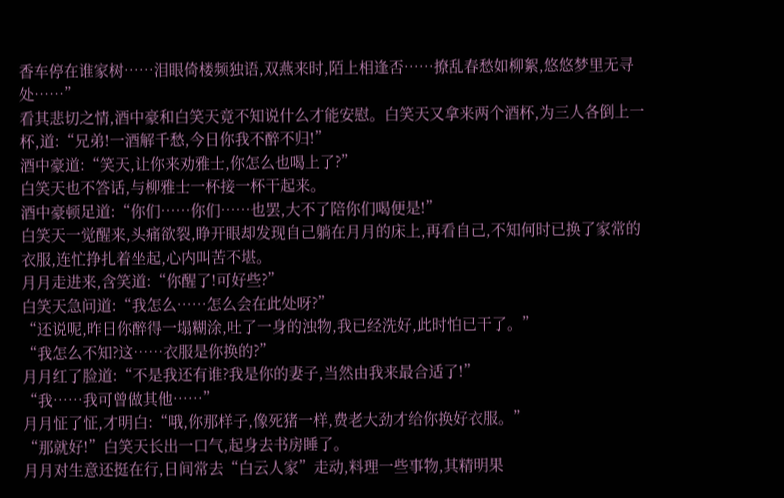香车停在谁家树……泪眼倚楼频独语,双燕来时,陌上相逢否……撩乱春愁如柳絮,悠悠梦里无寻处……”
看其悲切之情,酒中豪和白笑天竟不知说什么才能安慰。白笑天又拿来两个酒杯,为三人各倒上一杯,道:“兄弟!一酒解千愁,今日你我不醉不归!”
酒中豪道:“笑天,让你来劝雅士,你怎么也喝上了?”
白笑天也不答话,与柳雅士一杯接一杯干起来。
酒中豪顿足道:“你们……你们……也罢,大不了陪你们喝便是!”
白笑天一觉醒来,头痛欲裂,睁开眼却发现自己躺在月月的床上,再看自己,不知何时已换了家常的衣服,连忙挣扎着坐起,心内叫苦不堪。
月月走进来,含笑道:“你醒了!可好些?”
白笑天急问道:“我怎么……怎么会在此处呀?”
“还说呢,昨日你醉得一塌糊涂,吐了一身的浊物,我已经洗好,此时怕已干了。”
“我怎么不知?这……衣服是你换的?”
月月红了脸道:“不是我还有谁?我是你的妻子,当然由我来最合适了!”
“我……我可曾做其他……”
月月怔了怔,才明白:“哦,你那样子,像死猪一样,费老大劲才给你换好衣服。”
“那就好!”白笑天长出一口气,起身去书房睡了。
月月对生意还挺在行,日间常去“白云人家”走动,料理一些事物,其精明果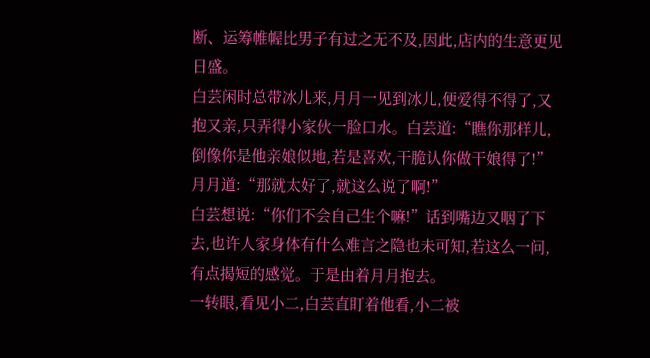断、运筹帷幄比男子有过之无不及,因此,店内的生意更见日盛。
白芸闲时总带冰儿来,月月一见到冰儿,便爱得不得了,又抱又亲,只弄得小家伙一脸口水。白芸道:“瞧你那样儿,倒像你是他亲娘似地,若是喜欢,干脆认你做干娘得了!”月月道:“那就太好了,就这么说了啊!”
白芸想说:“你们不会自己生个嘛!”话到嘴边又咽了下去,也许人家身体有什么难言之隐也未可知,若这么一问,有点揭短的感觉。于是由着月月抱去。
一转眼,看见小二,白芸直盯着他看,小二被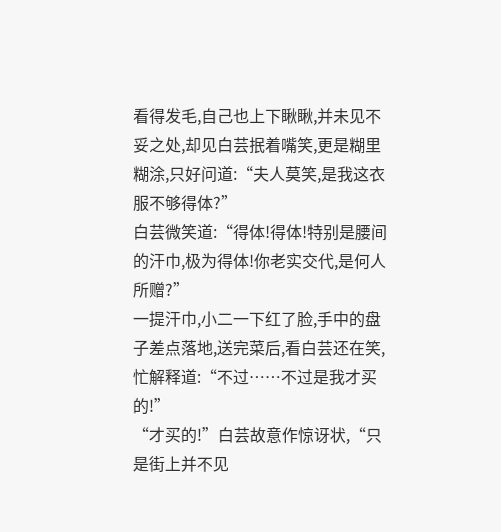看得发毛,自己也上下瞅瞅,并未见不妥之处,却见白芸抿着嘴笑,更是糊里糊涂,只好问道:“夫人莫笑,是我这衣服不够得体?”
白芸微笑道:“得体!得体!特别是腰间的汗巾,极为得体!你老实交代,是何人所赠?”
一提汗巾,小二一下红了脸,手中的盘子差点落地,送完菜后,看白芸还在笑,忙解释道:“不过……不过是我才买的!”
“才买的!”白芸故意作惊讶状,“只是街上并不见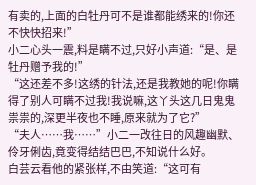有卖的,上面的白牡丹可不是谁都能绣来的!你还不快快招来!”
小二心头一震,料是瞒不过,只好小声道:“是、是牡丹赠予我的!”
“这还差不多!这绣的针法,还是我教她的呢!你瞒得了别人可瞒不过我!我说嘛,这丫头这几日鬼鬼祟祟的,深更半夜也不睡,原来就为了它?”
“夫人……我……”小二一改往日的风趣幽默、伶牙俐齿,竟变得结结巴巴,不知说什么好。
白芸云看他的紧张样,不由笑道:“这可有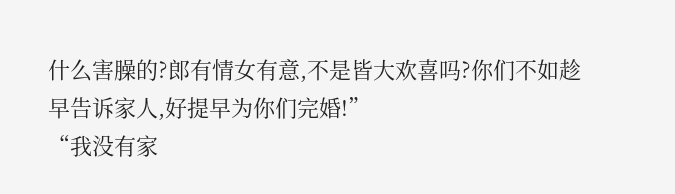什么害臊的?郎有情女有意,不是皆大欢喜吗?你们不如趁早告诉家人,好提早为你们完婚!”
“我没有家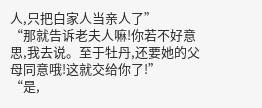人,只把白家人当亲人了”
“那就告诉老夫人嘛!你若不好意思,我去说。至于牡丹,还要她的父母同意哦!这就交给你了!”
“是,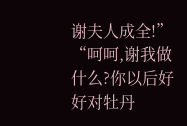谢夫人成全!”
“呵呵,谢我做什么?你以后好好对牡丹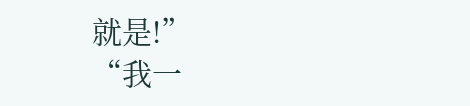就是!”
“我一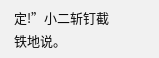定!”小二斩钉截铁地说。